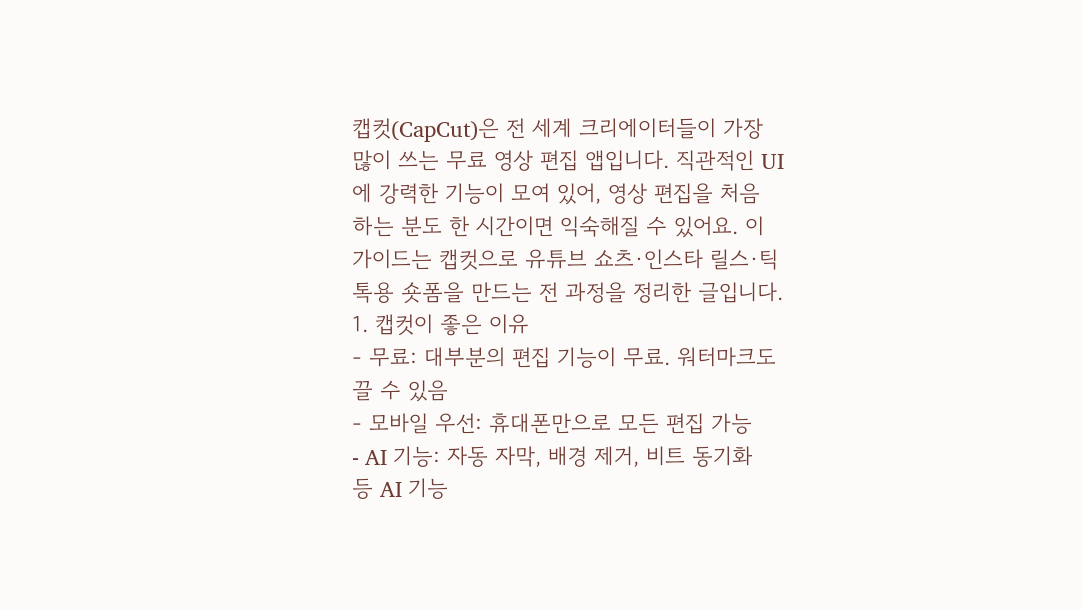캡컷(CapCut)은 전 세계 크리에이터들이 가장 많이 쓰는 무료 영상 편집 앱입니다. 직관적인 UI에 강력한 기능이 모여 있어, 영상 편집을 처음 하는 분도 한 시간이면 익숙해질 수 있어요. 이 가이드는 캡컷으로 유튜브 쇼츠·인스타 릴스·틱톡용 숏폼을 만드는 전 과정을 정리한 글입니다.
1. 캡컷이 좋은 이유
- 무료: 대부분의 편집 기능이 무료. 워터마크도 끌 수 있음
- 모바일 우선: 휴대폰만으로 모든 편집 가능
- AI 기능: 자동 자막, 배경 제거, 비트 동기화 등 AI 기능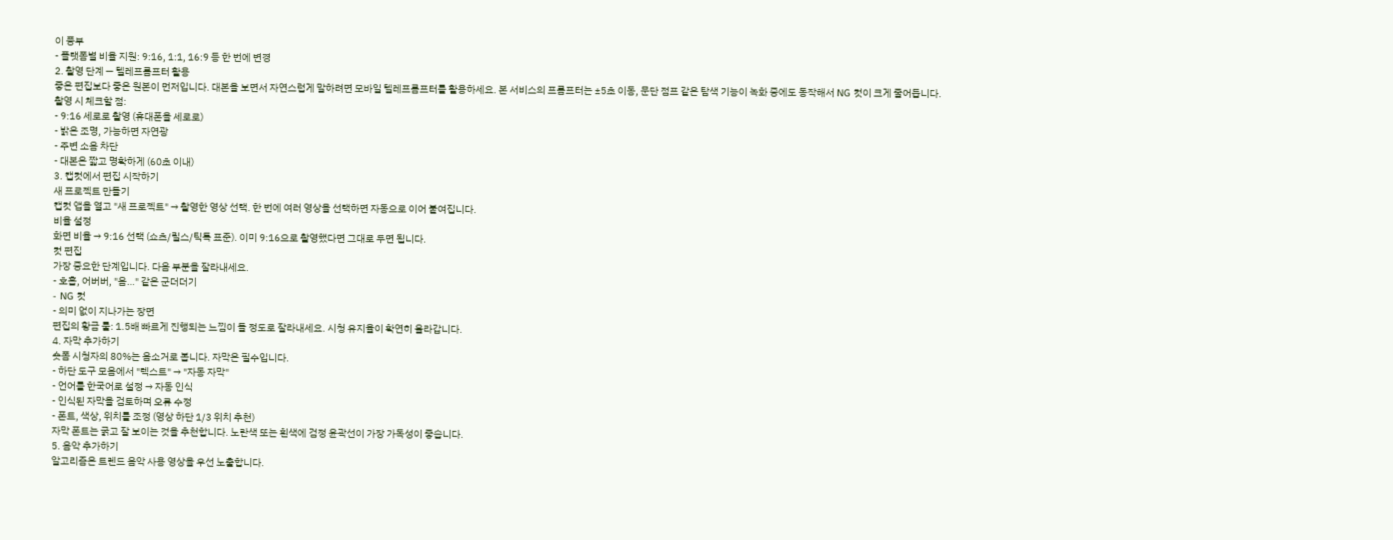이 풍부
- 플랫폼별 비율 지원: 9:16, 1:1, 16:9 등 한 번에 변경
2. 촬영 단계 — 텔레프롬프터 활용
좋은 편집보다 좋은 원본이 먼저입니다. 대본을 보면서 자연스럽게 말하려면 모바일 텔레프롬프터를 활용하세요. 본 서비스의 프롬프터는 ±5초 이동, 문단 점프 같은 탐색 기능이 녹화 중에도 동작해서 NG 컷이 크게 줄어듭니다.
촬영 시 체크할 점:
- 9:16 세로로 촬영 (휴대폰을 세로로)
- 밝은 조명, 가능하면 자연광
- 주변 소음 차단
- 대본은 짧고 명확하게 (60초 이내)
3. 캡컷에서 편집 시작하기
새 프로젝트 만들기
캡컷 앱을 열고 "새 프로젝트" → 촬영한 영상 선택. 한 번에 여러 영상을 선택하면 자동으로 이어 붙여집니다.
비율 설정
화면 비율 → 9:16 선택 (쇼츠/릴스/틱톡 표준). 이미 9:16으로 촬영했다면 그대로 두면 됩니다.
컷 편집
가장 중요한 단계입니다. 다음 부분을 잘라내세요.
- 호흡, 어버버, "음…" 같은 군더더기
- NG 컷
- 의미 없이 지나가는 장면
편집의 황금 룰: 1.5배 빠르게 진행되는 느낌이 들 정도로 잘라내세요. 시청 유지율이 확연히 올라갑니다.
4. 자막 추가하기
숏폼 시청자의 80%는 음소거로 봅니다. 자막은 필수입니다.
- 하단 도구 모음에서 "텍스트" → "자동 자막"
- 언어를 한국어로 설정 → 자동 인식
- 인식된 자막을 검토하며 오류 수정
- 폰트, 색상, 위치를 조정 (영상 하단 1/3 위치 추천)
자막 폰트는 굵고 잘 보이는 것을 추천합니다. 노란색 또는 흰색에 검정 윤곽선이 가장 가독성이 좋습니다.
5. 음악 추가하기
알고리즘은 트렌드 음악 사용 영상을 우선 노출합니다.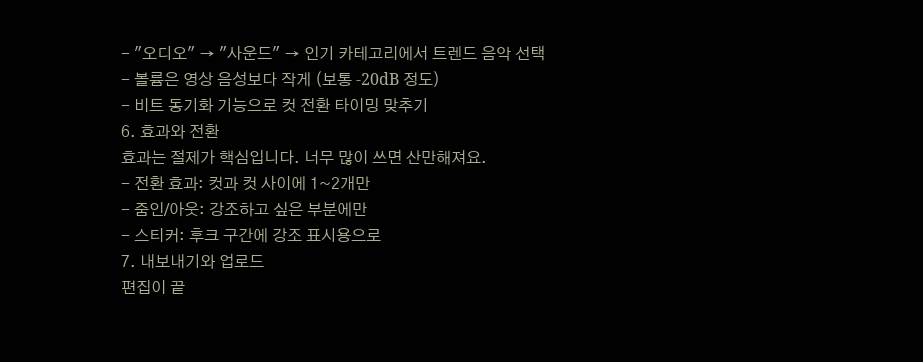- "오디오" → "사운드" → 인기 카테고리에서 트렌드 음악 선택
- 볼륨은 영상 음성보다 작게 (보통 -20dB 정도)
- 비트 동기화 기능으로 컷 전환 타이밍 맞추기
6. 효과와 전환
효과는 절제가 핵심입니다. 너무 많이 쓰면 산만해져요.
- 전환 효과: 컷과 컷 사이에 1~2개만
- 줌인/아웃: 강조하고 싶은 부분에만
- 스티커: 후크 구간에 강조 표시용으로
7. 내보내기와 업로드
편집이 끝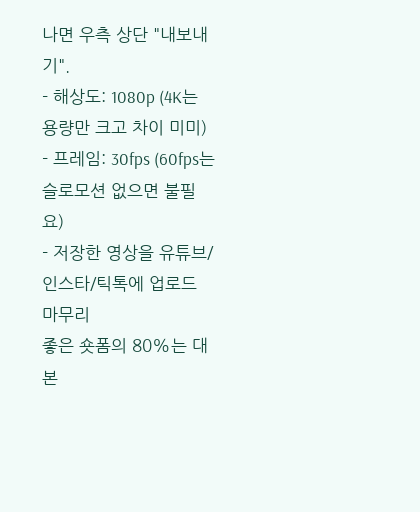나면 우측 상단 "내보내기".
- 해상도: 1080p (4K는 용량만 크고 차이 미미)
- 프레임: 30fps (60fps는 슬로모션 없으면 불필요)
- 저장한 영상을 유튜브/인스타/틱톡에 업로드
마무리
좋은 숏폼의 80%는 대본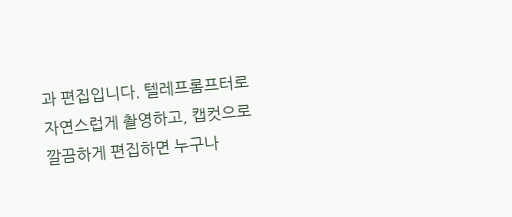과 편집입니다. 텔레프롬프터로 자연스럽게 촬영하고, 캡컷으로 깔끔하게 편집하면 누구나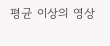평균 이상의 영상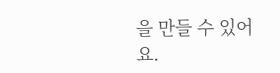을 만들 수 있어요.